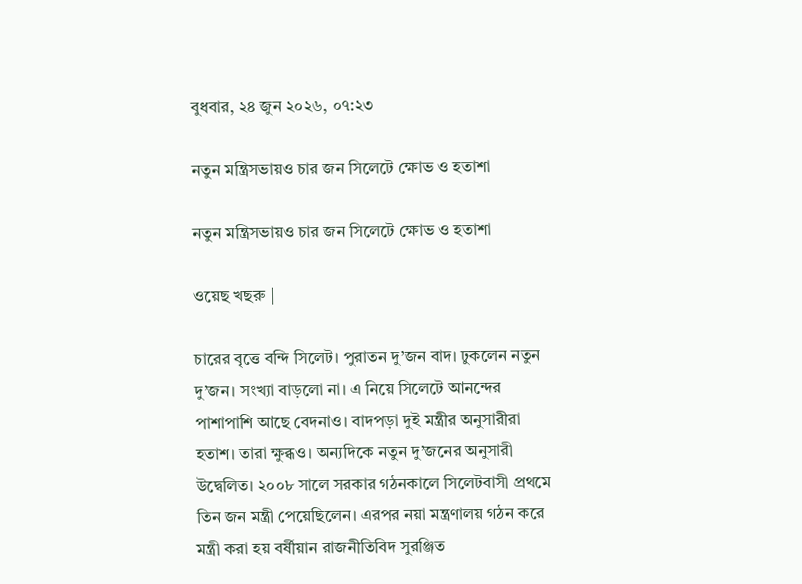বুধবার, ২৪ জুন ২০২৬, ০৭:২৩

নতুন মন্ত্রিসভায়ও চার জন সিলেটে ক্ষোভ ও হতাশা

নতুন মন্ত্রিসভায়ও চার জন সিলেটে ক্ষোভ ও হতাশা

ওয়েছ খছরু |

চারের বৃত্তে বন্দি সিলেট। পুরাতন দু’জন বাদ। ঢুকলেন নতুন দু’জন। সংখ্যা বাড়লো না। এ নিয়ে সিলেটে আনন্দের পাশাপাশি আছে বেদনাও। বাদপড়া দুই মন্ত্রীর অনুসারীরা হতাশ। তারা ক্ষুব্ধও। অন্যদিকে নতুন দু’জনের অনুসারী উদ্বেলিত। ২০০৮ সালে সরকার গঠনকালে সিলেটবাসী প্রথমে তিন জন মন্ত্রী পেয়েছিলেন। এরপর নয়া মন্ত্রণালয় গঠন করে মন্ত্রী করা হয় বর্ষীয়ান রাজনীতিবিদ সুরঞ্জিত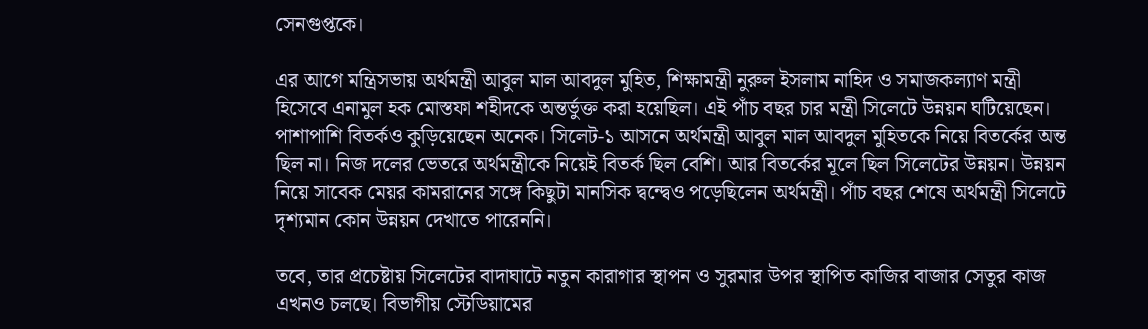সেনগুপ্তকে।

এর আগে মন্ত্রিসভায় অর্থমন্ত্রী আবুল মাল আবদুল মুহিত, শিক্ষামন্ত্রী নুরুল ইসলাম নাহিদ ও সমাজকল্যাণ মন্ত্রী হিসেবে এনামুল হক মোস্তফা শহীদকে অন্তর্ভুক্ত করা হয়েছিল। এই পাঁচ বছর চার মন্ত্রী সিলেটে উন্নয়ন ঘটিয়েছেন। পাশাপাশি বিতর্কও কুড়িয়েছেন অনেক। সিলেট-১ আসনে অর্থমন্ত্রী আবুল মাল আবদুল মুহিতকে নিয়ে বিতর্কের অন্ত ছিল না। নিজ দলের ভেতরে অর্থমন্ত্রীকে নিয়েই বিতর্ক ছিল বেশি। আর বিতর্কের মূলে ছিল সিলেটের উন্নয়ন। উন্নয়ন নিয়ে সাবেক মেয়র কামরানের সঙ্গে কিছুটা মানসিক দ্বন্দ্বেও পড়েছিলেন অর্থমন্ত্রী। পাঁচ বছর শেষে অর্থমন্ত্রী সিলেটে দৃশ্যমান কোন উন্নয়ন দেখাতে পারেননি।

তবে, তার প্রচেষ্টায় সিলেটের বাদাঘাটে নতুন কারাগার স্থাপন ও সুরমার উপর স্থাপিত কাজির বাজার সেতুর কাজ এখনও চলছে। বিভাগীয় স্টেডিয়ামের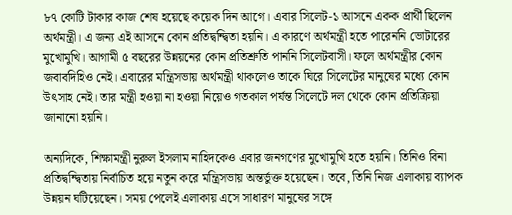৮৭ কোটি টাকার কাজ শেষ হয়েছে কয়েক দিন আগে। এবার সিলেট-১ আসনে একক প্রার্থী ছিলেন অর্থমন্ত্রী। এ জন্য এই আসনে কোন প্রতিদ্বন্দ্বিতা হয়নি। এ কারণে অর্থমন্ত্রী হতে পারেননি ভোটারের মুখোমুখি। আগামী ৫ বছরের উন্নয়নের কোন প্রতিশ্রুতি পাননি সিলেটবাসী। ফলে অর্থমন্ত্রীর কোন জবাবদিহিও নেই। এবারের মন্ত্রিসভায় অর্থমন্ত্রী থাকলেও তাকে ঘিরে সিলেটের মানুষের মধ্যে কোন উৎসাহ নেই। তার মন্ত্রী হওয়া না হওয়া নিয়েও গতকাল পর্যন্ত সিলেটে দল থেকে কোন প্রতিক্রিয়া জানানো হয়নি।

অন্যদিকে, শিক্ষামন্ত্রী নুরুল ইসলাম নাহিদকেও এবার জনগণের মুখোমুখি হতে হয়নি। তিনিও বিনা প্রতিদ্বন্দ্বিতায় নির্বাচিত হয়ে নতুন করে মন্ত্রিসভায় অন্তর্ভুক্ত হয়েছেন। তবে, তিনি নিজ এলাকায় ব্যাপক উন্নয়ন ঘটিয়েছেন। সময় পেলেই এলাকায় এসে সাধারণ মানুষের সঙ্গে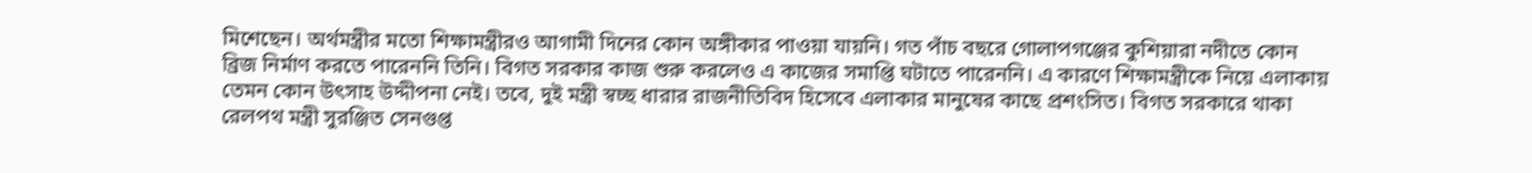মিশেছেন। অর্থমন্ত্রীর মতো শিক্ষামন্ত্রীরও আগামী দিনের কোন অঙ্গীকার পাওয়া যায়নি। গত পাঁচ বছরে গোলাপগঞ্জের কুশিয়ারা নদীতে কোন ব্রিজ নির্মাণ করতে পারেননি তিনি। বিগত সরকার কাজ শুরু করলেও এ কাজের সমাপ্তি ঘটাতে পারেননি। এ কারণে শিক্ষামন্ত্রীকে নিয়ে এলাকায় তেমন কোন উৎসাহ উদ্দীপনা নেই। তবে, দুই মন্ত্রী স্বচ্ছ ধারার রাজনীতিবিদ হিসেবে এলাকার মানুষের কাছে প্রশংসিত। বিগত সরকারে থাকা রেলপথ মন্ত্রী সুরঞ্জিত সেনগুপ্ত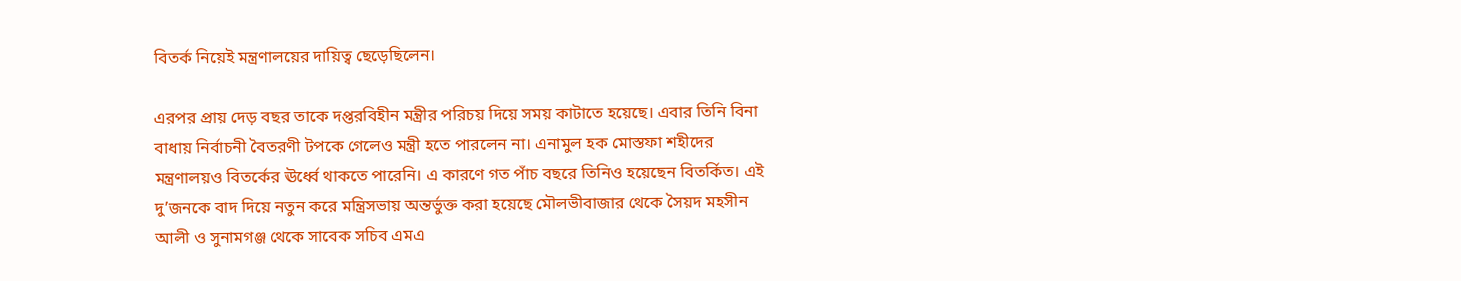বিতর্ক নিয়েই মন্ত্রণালয়ের দায়িত্ব ছেড়েছিলেন।

এরপর প্রায় দেড় বছর তাকে দপ্তরবিহীন মন্ত্রীর পরিচয় দিয়ে সময় কাটাতে হয়েছে। এবার তিনি বিনা বাধায় নির্বাচনী বৈতরণী টপকে গেলেও মন্ত্রী হতে পারলেন না। এনামুল হক মোস্তফা শহীদের মন্ত্রণালয়ও বিতর্কের ঊর্ধ্বে থাকতে পারেনি। এ কারণে গত পাঁচ বছরে তিনিও হয়েছেন বিতর্কিত। এই দু’জনকে বাদ দিয়ে নতুন করে মন্ত্রিসভায় অন্তর্ভুক্ত করা হয়েছে মৌলভীবাজার থেকে সৈয়দ মহসীন আলী ও সুনামগঞ্জ থেকে সাবেক সচিব এমএ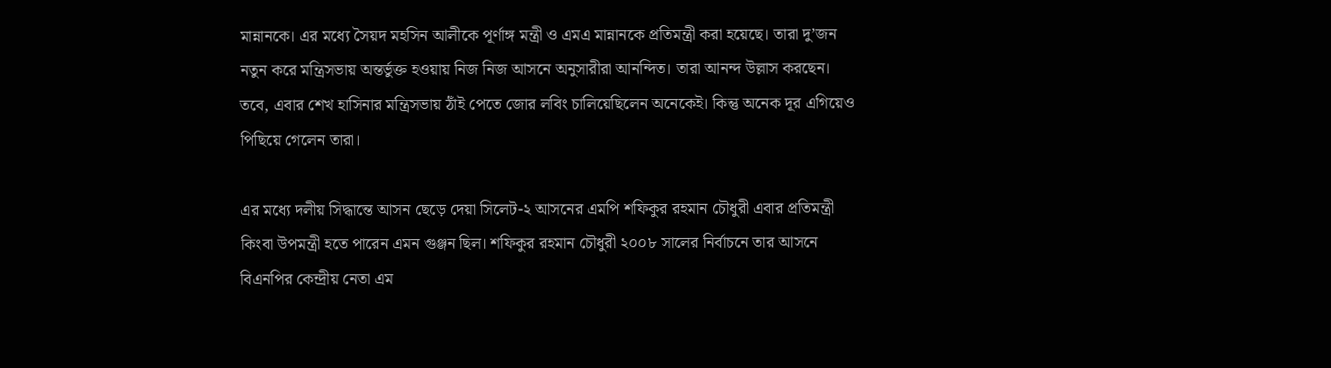মান্নানকে। এর মধ্যে সৈয়দ মহসিন আলীকে পূর্ণাঙ্গ মন্ত্রী ও এমএ মান্নানকে প্রতিমন্ত্রী করা হয়েছে। তারা দু’জন নতুন করে মন্ত্রিসভায় অন্তর্ভুক্ত হওয়ায় নিজ নিজ আসনে অনুসারীরা আনন্দিত। তারা আনন্দ উল্লাস করছেন। তবে, এবার শেখ হাসিনার মন্ত্রিসভায় ঠাঁই পেতে জোর লবিং চালিয়েছিলেন অনেকেই। কিন্তু অনেক দূর এগিয়েও পিছিয়ে গেলেন তারা।

এর মধ্যে দলীয় সিদ্ধান্তে আসন ছেড়ে দেয়া সিলেট-২ আসনের এমপি শফিকুর রহমান চৌধুরী এবার প্রতিমন্ত্রী কিংবা উপমন্ত্রী হতে পারেন এমন গুঞ্জন ছিল। শফিকুর রহমান চৌধুরী ২০০৮ সালের নির্বাচনে তার আসনে বিএনপির কেন্দ্রীয় নেতা এম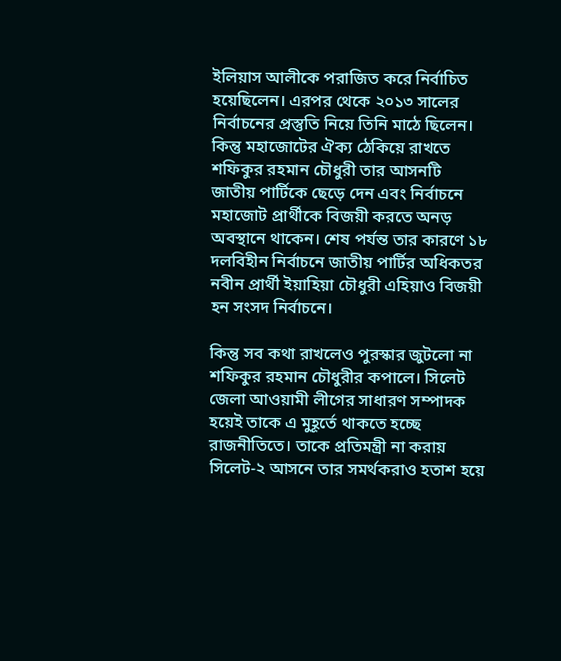ইলিয়াস আলীকে পরাজিত করে নির্বাচিত হয়েছিলেন। এরপর থেকে ২০১৩ সালের নির্বাচনের প্রস্তুতি নিয়ে তিনি মাঠে ছিলেন। কিন্তু মহাজোটের ঐক্য ঠেকিয়ে রাখতে শফিকুর রহমান চৌধুরী তার আসনটি জাতীয় পার্টিকে ছেড়ে দেন এবং নির্বাচনে মহাজোট প্রার্থীকে বিজয়ী করতে অনড় অবস্থানে থাকেন। শেষ পর্যন্ত তার কারণে ১৮ দলবিহীন নির্বাচনে জাতীয় পার্টির অধিকতর নবীন প্রার্থী ইয়াহিয়া চৌধুরী এহিয়াও বিজয়ী হন সংসদ নির্বাচনে।

কিন্তু সব কথা রাখলেও পুরস্কার জুটলো না শফিকুর রহমান চৌধুরীর কপালে। সিলেট জেলা আওয়ামী লীগের সাধারণ সম্পাদক হয়েই তাকে এ মুহূর্তে থাকতে হচ্ছে রাজনীতিতে। তাকে প্রতিমন্ত্রী না করায় সিলেট-২ আসনে তার সমর্থকরাও হতাশ হয়ে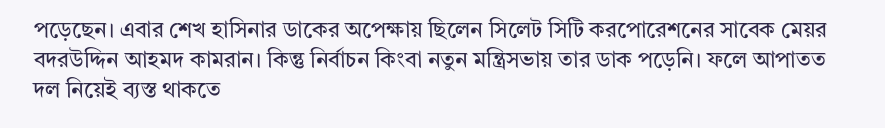পড়েছেন। এবার শেখ হাসিনার ডাকের অপেক্ষায় ছিলেন সিলেট সিটি করপোরেশনের সাবেক মেয়র বদরউদ্দিন আহমদ কামরান। কিন্তু নির্বাচন কিংবা নতুন মন্ত্রিসভায় তার ডাক পড়েনি। ফলে আপাতত দল নিয়েই ব্যস্ত থাকতে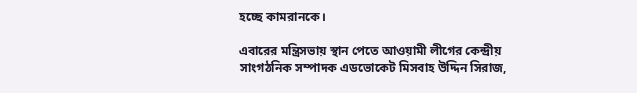হচ্ছে কামরানকে।

এবারের মন্ত্রিসভায় স্থান পেতে আওয়ামী লীগের কেন্দ্রীয় সাংগঠনিক সম্পাদক এডভোকেট মিসবাহ উদ্দিন সিরাজ,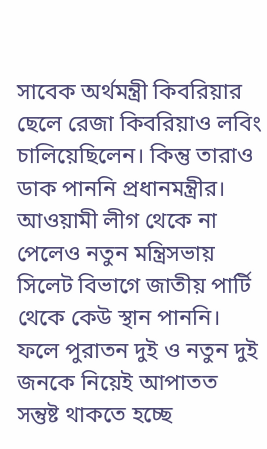সাবেক অর্থমন্ত্রী কিবরিয়ার ছেলে রেজা কিবরিয়াও লবিং চালিয়েছিলেন। কিন্তু তারাও ডাক পাননি প্রধানমন্ত্রীর। আওয়ামী লীগ থেকে না পেলেও নতুন মন্ত্রিসভায় সিলেট বিভাগে জাতীয় পার্টি থেকে কেউ স্থান পাননি। ফলে পুরাতন দুই ও নতুন দুই জনকে নিয়েই আপাতত সন্তুষ্ট থাকতে হচ্ছে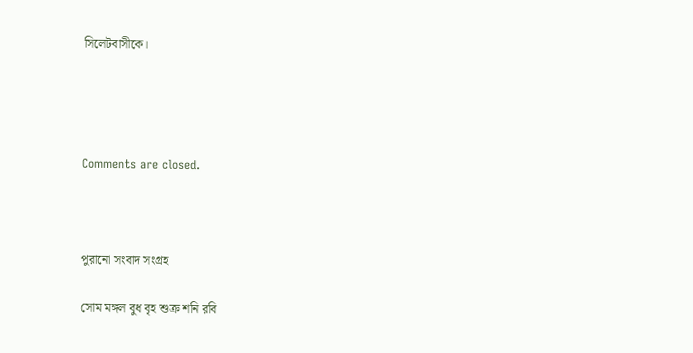সিলেটবাসীকে।




Comments are closed.



পুরানো সংবাদ সংগ্রহ

সোম মঙ্গল বুধ বৃহ শুক্র শনি রবি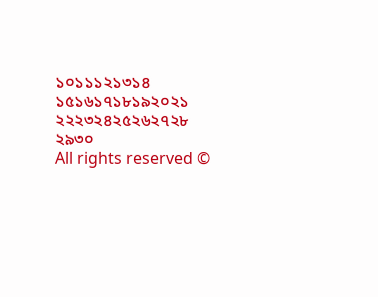১০১১১২১৩১৪
১৫১৬১৭১৮১৯২০২১
২২২৩২৪২৫২৬২৭২৮
২৯৩০
All rights reserved ©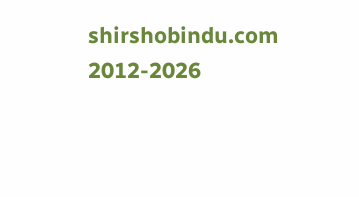shirshobindu.com 2012-2026